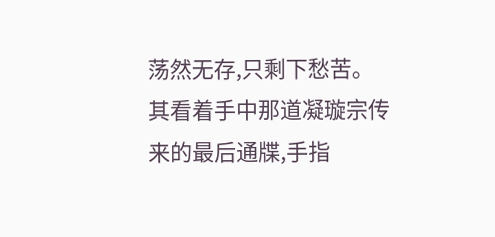荡然无存,只剩下愁苦。
其看着手中那道凝璇宗传来的最后通牒,手指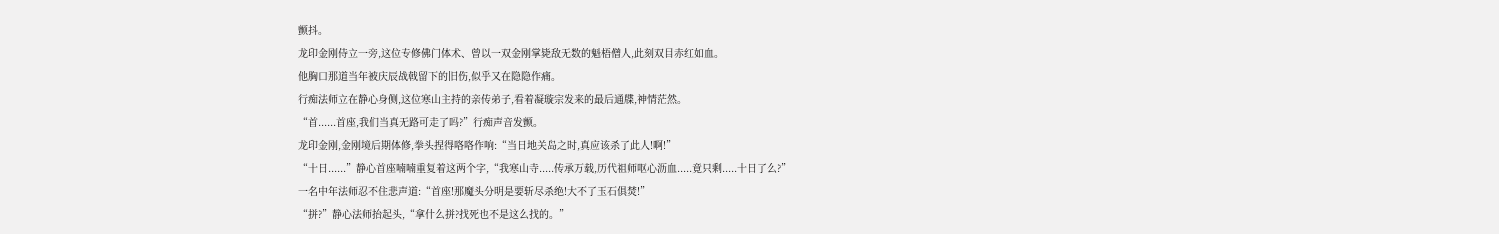颤抖。
龙印金刚侍立一旁,这位专修佛门体术、曾以一双金刚掌毙敌无数的魁梧僧人,此刻双目赤红如血。
他胸口那道当年被庆辰战戟留下的旧伤,似乎又在隐隐作痛。
行痴法师立在静心身侧,这位寒山主持的亲传弟子,看着凝璇宗发来的最后通牒,神情茫然。
“首......首座,我们当真无路可走了吗?”行痴声音发颤。
龙印金刚,金刚境后期体修,拳头捏得咯咯作响:“当日地关岛之时,真应该杀了此人!啊!”
“十日......”静心首座喃喃重复着这两个字,“我寒山寺.....传承万载,历代祖师呕心沥血.....竟只剩.....十日了么?”
一名中年法师忍不住悲声道:“首座!那魔头分明是要斩尽杀绝!大不了玉石俱焚!”
“拼?”静心法师抬起头,“拿什么拼?找死也不是这么找的。”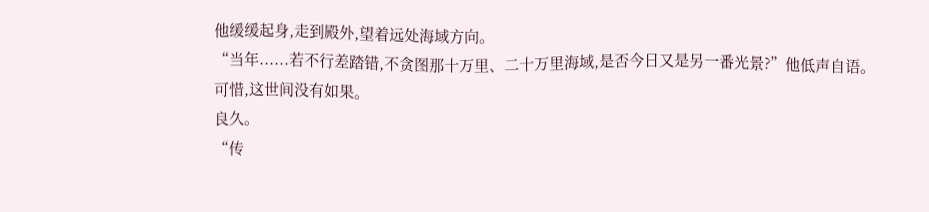他缓缓起身,走到殿外,望着远处海域方向。
“当年......若不行差踏错,不贪图那十万里、二十万里海域,是否今日又是另一番光景?”他低声自语。
可惜,这世间没有如果。
良久。
“传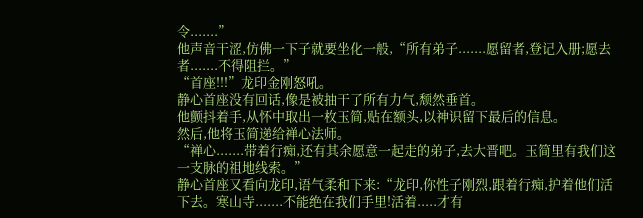令.......”
他声音干涩,仿佛一下子就要坐化一般,“所有弟子.......愿留者,登记入册;愿去者.......不得阻拦。”
“首座!!!”龙印金刚怒吼。
静心首座没有回话,像是被抽干了所有力气,颓然垂首。
他颤抖着手,从怀中取出一枚玉简,贴在额头,以神识留下最后的信息。
然后,他将玉简递给禅心法师。
“禅心.......带着行痴,还有其余愿意一起走的弟子,去大晋吧。玉简里有我们这一支脉的祖地线索。”
静心首座又看向龙印,语气柔和下来:“龙印,你性子刚烈,跟着行痴,护着他们活下去。寒山寺.......不能绝在我们手里!活着.....才有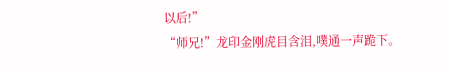以后!”
“师兄!”龙印金刚虎目含泪,噗通一声跪下。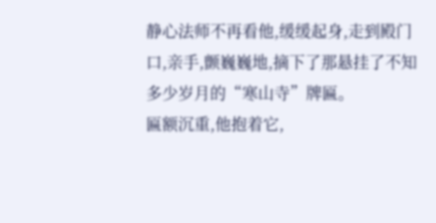静心法师不再看他,缓缓起身,走到殿门口,亲手,颤巍巍地,摘下了那悬挂了不知多少岁月的“寒山寺”牌匾。
匾额沉重,他抱着它,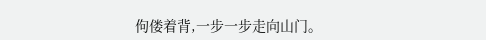佝偻着背,一步一步走向山门。